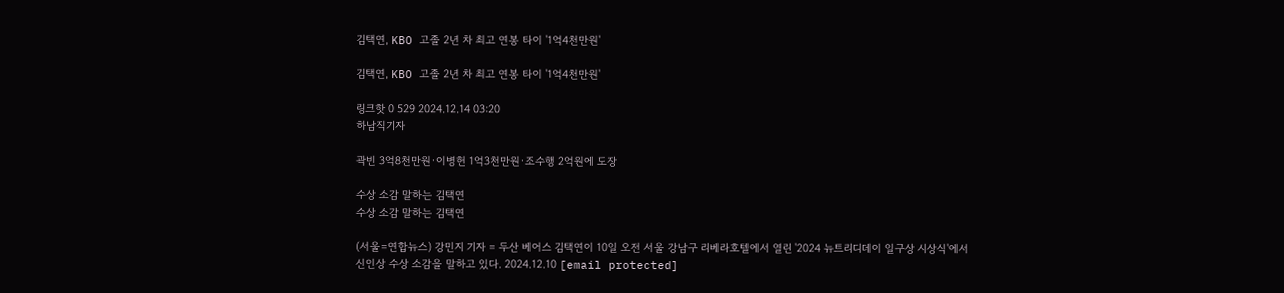김택연, KBO 고졸 2년 차 최고 연봉 타이 '1억4천만원'

김택연, KBO 고졸 2년 차 최고 연봉 타이 '1억4천만원'

링크핫 0 529 2024.12.14 03:20
하남직기자

곽빈 3억8천만원·이병헌 1억3천만원·조수행 2억원에 도장

수상 소감 말하는 김택연
수상 소감 말하는 김택연

(서울=연합뉴스) 강민지 기자 = 두산 베어스 김택연이 10일 오전 서울 강남구 리베라호텔에서 열린 '2024 뉴트리디데이 일구상 시상식'에서 신인상 수상 소감을 말하고 있다. 2024.12.10 [email protected]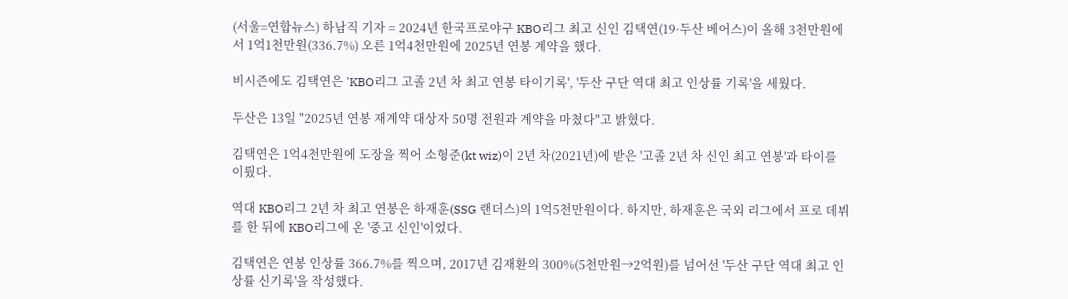(서울=연합뉴스) 하남직 기자 = 2024년 한국프로야구 KBO리그 최고 신인 김택연(19·두산 베어스)이 올해 3천만원에서 1억1천만원(336.7%) 오른 1억4천만원에 2025년 연봉 계약을 했다.

비시즌에도 김택연은 'KBO리그 고졸 2년 차 최고 연봉 타이기록', '두산 구단 역대 최고 인상률 기록'을 세웠다.

두산은 13일 "2025년 연봉 재계약 대상자 50명 전원과 계약을 마쳤다"고 밝혔다.

김택연은 1억4천만원에 도장을 찍어 소형준(kt wiz)이 2년 차(2021년)에 받은 '고졸 2년 차 신인 최고 연봉'과 타이를 이뤘다.

역대 KBO리그 2년 차 최고 연봉은 하재훈(SSG 랜더스)의 1억5천만원이다. 하지만, 하재훈은 국외 리그에서 프로 데뷔를 한 뒤에 KBO리그에 온 '중고 신인'이었다.

김택연은 연봉 인상률 366.7%를 찍으며, 2017년 김재환의 300%(5천만원→2억원)를 넘어선 '두산 구단 역대 최고 인상률 신기록'을 작성했다.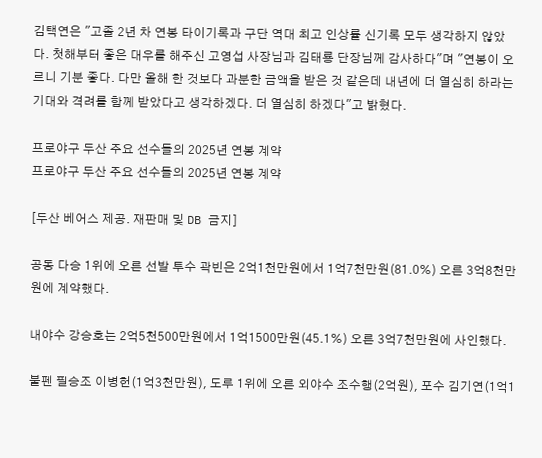김택연은 "고졸 2년 차 연봉 타이기록과 구단 역대 최고 인상률 신기록 모두 생각하지 않았다. 첫해부터 좋은 대우를 해주신 고영섭 사장님과 김태룡 단장님께 감사하다"며 "연봉이 오르니 기분 좋다. 다만 올해 한 것보다 과분한 금액을 받은 것 같은데 내년에 더 열심히 하라는 기대와 격려를 함께 받았다고 생각하겠다. 더 열심히 하겠다"고 밝혔다.

프로야구 두산 주요 선수들의 2025년 연봉 계약
프로야구 두산 주요 선수들의 2025년 연봉 계약

[두산 베어스 제공. 재판매 및 DB 금지]

공동 다승 1위에 오른 선발 투수 곽빈은 2억1천만원에서 1억7천만원(81.0%) 오른 3억8천만원에 계약했다.

내야수 강승호는 2억5천500만원에서 1억1500만원(45.1%) 오른 3억7천만원에 사인했다.

불펜 필승조 이병헌(1억3천만원), 도루 1위에 오른 외야수 조수행(2억원), 포수 김기연(1억1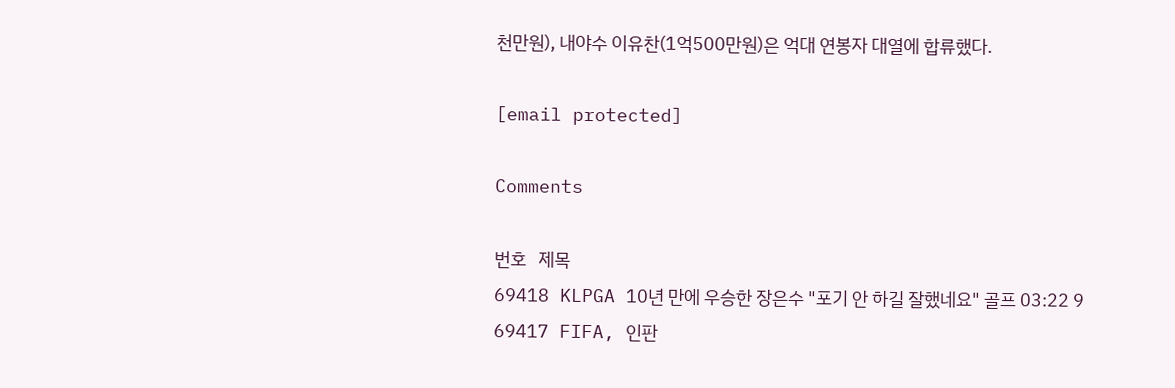천만원), 내야수 이유찬(1억500만원)은 억대 연봉자 대열에 합류했다.

[email protected]

Comments

번호   제목
69418 KLPGA 10년 만에 우승한 장은수 "포기 안 하길 잘했네요" 골프 03:22 9
69417 FIFA, 인판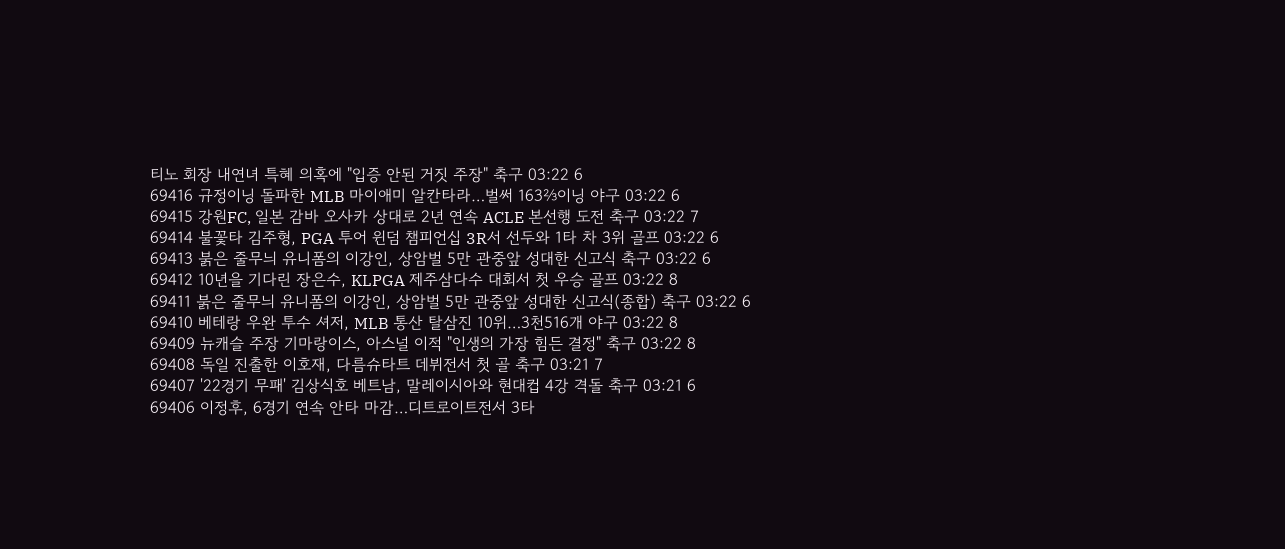티노 회장 내연녀 특혜 의혹에 "입증 안된 거짓 주장" 축구 03:22 6
69416 규정이닝 돌파한 MLB 마이애미 알칸타라…벌써 163⅔이닝 야구 03:22 6
69415 강원FC, 일본 감바 오사카 상대로 2년 연속 ACLE 본선행 도전 축구 03:22 7
69414 불꽃타 김주형, PGA 투어 윈덤 챔피언십 3R서 선두와 1타 차 3위 골프 03:22 6
69413 붉은 줄무늬 유니폼의 이강인, 상암벌 5만 관중앞 성대한 신고식 축구 03:22 6
69412 10년을 기다린 장은수, KLPGA 제주삼다수 대회서 첫 우승 골프 03:22 8
69411 붉은 줄무늬 유니폼의 이강인, 상암벌 5만 관중앞 성대한 신고식(종합) 축구 03:22 6
69410 베테랑 우완 투수 셔저, MLB 통산 탈삼진 10위…3천516개 야구 03:22 8
69409 뉴캐슬 주장 기마랑이스, 아스널 이적 "인생의 가장 힘든 결정" 축구 03:22 8
69408 독일 진출한 이호재, 다름슈타트 데뷔전서 첫 골 축구 03:21 7
69407 '22경기 무패' 김상식호 베트남, 말레이시아와 현대컵 4강 격돌 축구 03:21 6
69406 이정후, 6경기 연속 안타 마감…디트로이트전서 3타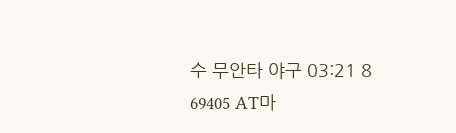수 무안타 야구 03:21 8
69405 AT마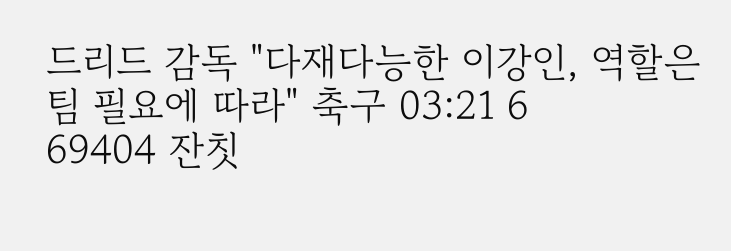드리드 감독 "다재다능한 이강인, 역할은 팀 필요에 따라" 축구 03:21 6
69404 잔칫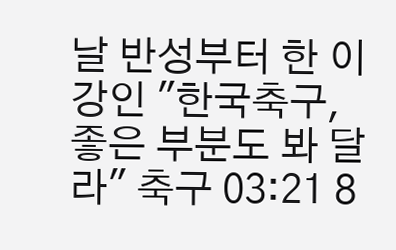날 반성부터 한 이강인 "한국축구, 좋은 부분도 봐 달라" 축구 03:21 8